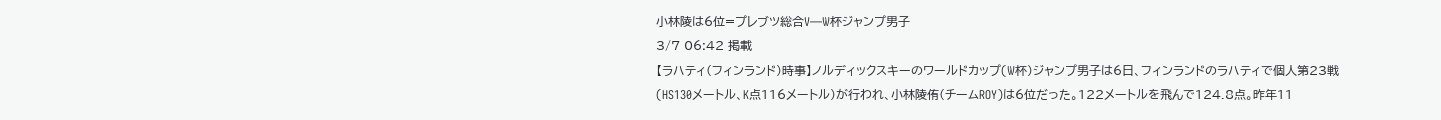小林陵は6位=プレブツ総合V―W杯ジャンプ男子
3/7 06:42 掲載
【ラハティ(フィンランド)時事】ノルディックスキーのワールドカップ(W杯)ジャンプ男子は6日、フィンランドのラハティで個人第23戦(HS130メートル、K点116メートル)が行われ、小林陵侑(チームROY)は6位だった。122メートルを飛んで124.8点。昨年11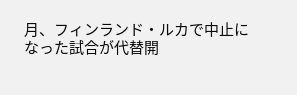月、フィンランド・ルカで中止になった試合が代替開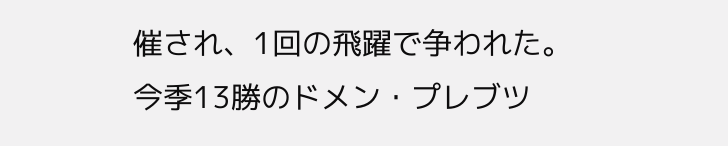催され、1回の飛躍で争われた。
今季13勝のドメン・プレブツ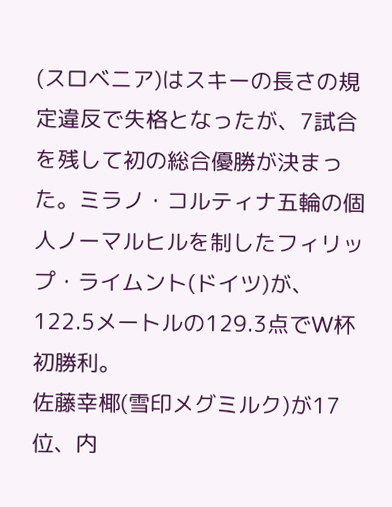(スロベニア)はスキーの長さの規定違反で失格となったが、7試合を残して初の総合優勝が決まった。ミラノ・コルティナ五輪の個人ノーマルヒルを制したフィリップ・ライムント(ドイツ)が、122.5メートルの129.3点でW杯初勝利。
佐藤幸椰(雪印メグミルク)が17位、内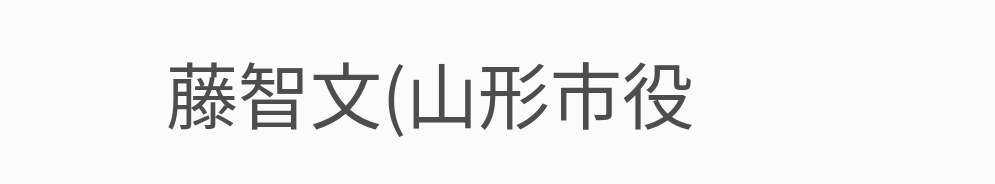藤智文(山形市役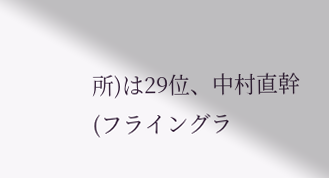所)は29位、中村直幹(フライングラ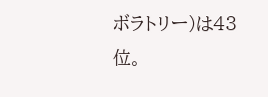ボラトリー)は43位。